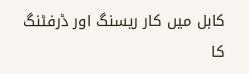کابل میں کار ریسنگ اور ڈرفٹنگ کا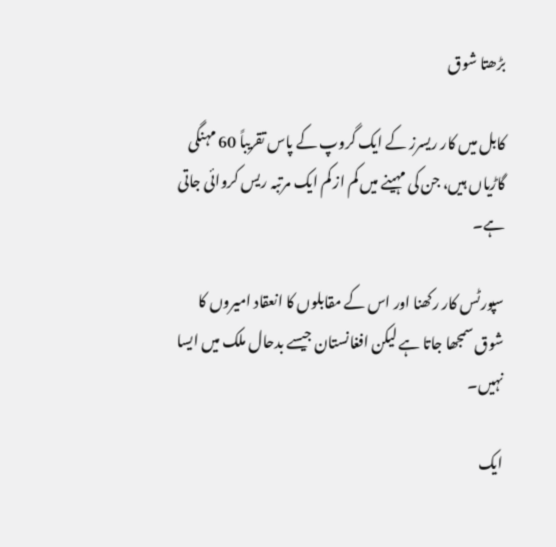بڑھتا شوق

کابل میں کار ریسرز کے ایک گروپ کے پاس تقریباً 60 مہنگی گاڑیاں ہیں، جن کی مہینے میں کم از کم ایک مرتبہ ریس کروائی جاتی ہے۔

سپورٹس کار رکھنا اور اس کے مقابلوں کا انعقاد امیروں کا شوق سمجھا جاتا ہے لیکن افغانستان جیسے بدحال ملک میں ایسا نہیں۔

ایک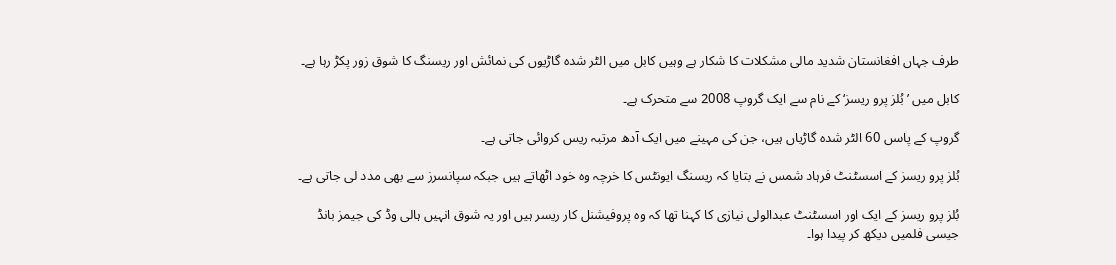طرف جہاں افغانستان شدید مالی مشکلات کا شکار ہے وہیں کابل میں الٹر شدہ گاڑیوں کی نمائش اور ریسنگ کا شوق زور پکڑ رہا ہے۔

کابل میں ’بُلز پرو ریسز‘ کے نام سے ایک گروپ 2008 سے متحرک ہے۔

گروپ کے پاسں 60 الٹر شدہ گاڑیاں ہیں، جن کی مہینے میں ایک آدھ مرتبہ ریس کروائی جاتی ہے۔

بُلز پرو ریسز کے اسسٹنٹ فرہاد شمس نے بتایا کہ ریسنگ ایونٹس کا خرچہ وہ خود اٹھاتے ہیں جبکہ سپانسرز سے بھی مدد لی جاتی ہے۔

بُلز پرو ریسز کے ایک اور اسسٹنٹ عبدالولی نیازی کا کہنا تھا کہ وہ پروفیشنل کار ریسر ہیں اور یہ شوق انہیں ہالی وڈ کی جیمز بانڈ جیسی فلمیں دیکھ کر پیدا ہوا۔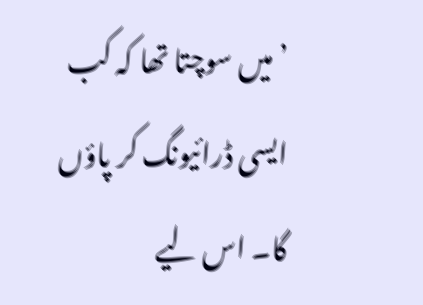’میں سوچتا تھا کہ کب ایسی ڈرائیونگ کر پاؤں گا۔ اس لیے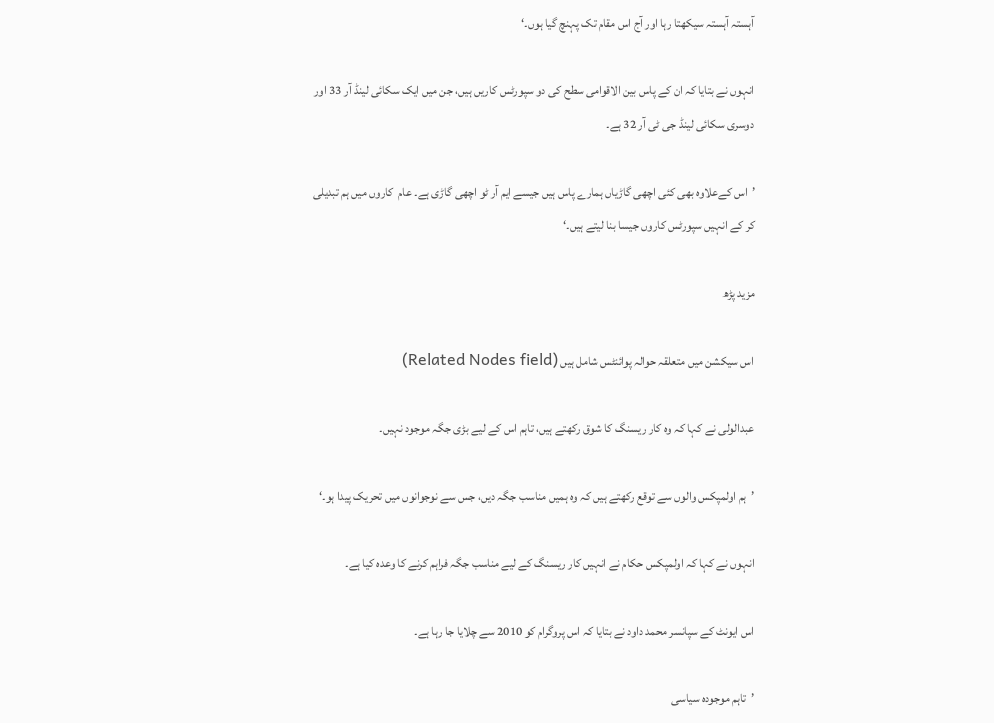آہستہ آہستہ سیکھتا رہا اور آج اس مقام تک پہنچ گیا ہوں۔‘

انہوں نے بتایا کہ ان کے پاس بین الاقوامی سطح کی دو سپورٹس کاریں ہیں، جن میں ایک سکائی لینڈ آر 33 اور دوسری سکائی لینڈ جی ٹی آر 32 ہے۔

’اس کےعلاوہ بھی کئی اچھی گاڑیاں ہمارے پاس ہیں جیسے ایم آر ٹو اچھی گاڑی ہے۔ عام  کاروں میں ہم تبدیلی کر کے انہیں سپورٹس کاروں جیسا بنا لیتے ہیں۔‘

مزید پڑھ

اس سیکشن میں متعلقہ حوالہ پوائنٹس شامل ہیں (Related Nodes field)

عبدالولی نے کہا کہ وہ کار ریسنگ کا شوق رکھتے ہیں، تاہم اس کے لیے بڑی جگہ موجود نہیں۔

’ہم اولمپکس والوں سے توقع رکھتے ہیں کہ وہ ہمیں مناسب جگہ دیں، جس سے نوجوانوں میں تحریک پیدا ہو۔‘

انہوں نے کہا کہ اولمپکس حکام نے انہیں کار ریسنگ کے لیے مناسب جگہ فراہم کرنے کا وعدہ کیا ہے۔

اس ایونٹ کے سپانسر محمد داود نے بتایا کہ اس پروگرام کو 2010 سے چلایا جا رہا ہے۔

’تاہم موجودہ سیاسی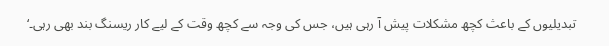تبدیلیوں کے باعث کچھ مشکلات پیش آ رہی ہیں، جس کی وجہ سے کچھ وقت کے لیے کار ریسنگ بند بھی رہی۔‘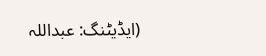(ایڈیٹنگ: عبداللہ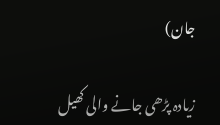جان)

زیادہ پڑھی جانے والی کھیل